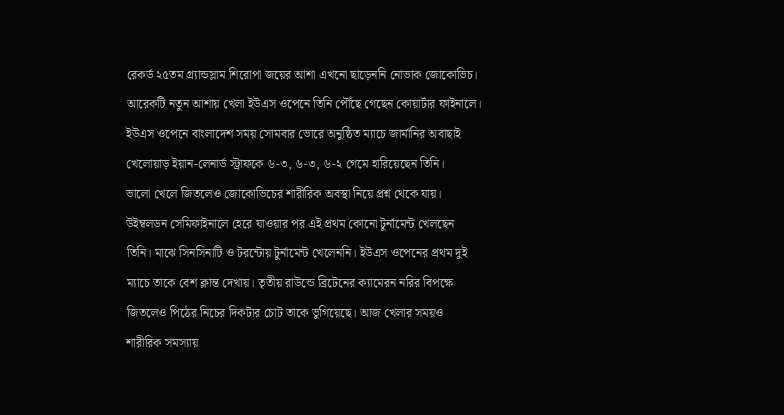রেকর্ড ২৫তম গ্র্যান্ডস্লাম শিরোপা জয়ের আশা এখনো ছাড়েননি নোভাক জোকোভিচ। আরেকটি নতুন আশায় খেলা ইউএস ওপেনে তিনি পৌঁছে গেছেন কোয়ার্টার ফাইনালে। ইউএস ওপেনে বাংলাদেশ সময় সোমবার ভোরে অনুষ্ঠিত ম্যাচে জার্মানির অবাছাই খেলোয়াড় ইয়ান-লেনার্ড স্ট্রাফকে ৬-৩, ৬-৩, ৬-২ গেমে হারিয়েছেন তিনি।
ভালো খেলে জিতলেও জোকোভিচের শারীরিক অবস্থা নিয়ে প্রশ্ন থেকে যায়। উইম্বলডন সেমিফাইনালে হেরে যাওয়ার পর এই প্রথম কোনো টুর্নামেন্ট খেলছেন তিনি। মাঝে সিনসিনাটি ও টরন্টোয় টুর্নামেন্ট খেলেননি। ইউএস ওপেনের প্রথম দুই ম্যাচে তাকে বেশ ক্লান্ত দেখায়। তৃতীয় রাউন্ডে ব্রিটেনের ক্যামেরন নরির বিপক্ষে জিতলেও পিঠের নিচের দিকটার চোট তাকে ভুগিয়েছে। আজ খেলার সময়ও শারীরিক সমস্যায়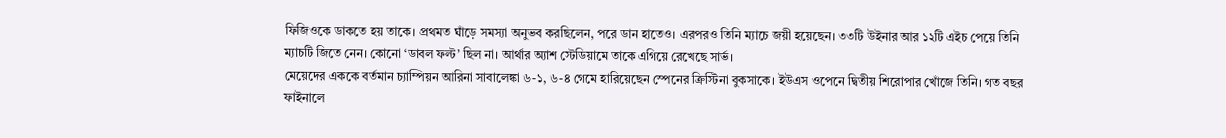ফিজিওকে ডাকতে হয় তাকে। প্রথমত ঘাঁড়ে সমস্যা অনুভব করছিলেন, পরে ডান হাতেও। এরপরও তিনি ম্যাচে জয়ী হয়েছেন। ৩৩টি উইনার আর ১২টি এইচ পেয়ে তিনি ম্যাচটি জিতে নেন। কোনো ‘ডাবল ফল্ট’ ছিল না। আর্থার অ্যাশ স্টেডিয়ামে তাকে এগিয়ে রেখেছে সার্ভ।
মেয়েদের এককে বর্তমান চ্যাম্পিয়ন আরিনা সাবালেঙ্কা ৬-১, ৬-৪ গেমে হারিয়েছেন স্পেনের ক্রিস্টিনা বুকসাকে। ইউএস ওপেনে দ্বিতীয় শিরোপার খোঁজে তিনি। গত বছর ফাইনালে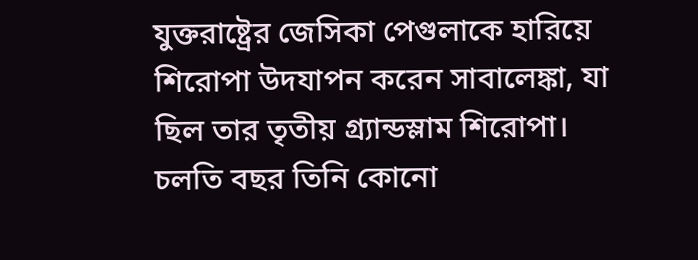যুক্তরাষ্ট্রের জেসিকা পেগুলাকে হারিয়ে শিরোপা উদযাপন করেন সাবালেঙ্কা, যা ছিল তার তৃতীয় গ্র্যান্ডস্লাম শিরোপা। চলতি বছর তিনি কোনো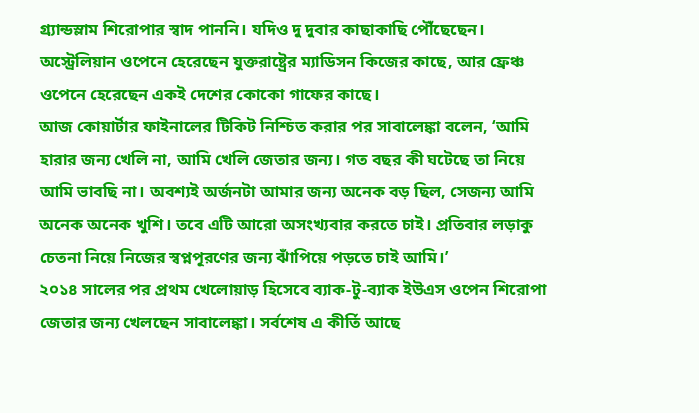গ্র্যান্ডস্লাম শিরোপার স্বাদ পাননি। যদিও দু দুবার কাছাকাছি পৌঁছেছেন। অস্ট্রেলিয়ান ওপেনে হেরেছেন যুক্তরাষ্ট্রের ম্যাডিসন কিজের কাছে, আর ফ্রেঞ্চ ওপেনে হেরেছেন একই দেশের কোকো গাফের কাছে।
আজ কোয়ার্টার ফাইনালের টিকিট নিশ্চিত করার পর সাবালেঙ্কা বলেন, ‘আমি হারার জন্য খেলি না, আমি খেলি জেতার জন্য। গত বছর কী ঘটেছে তা নিয়ে আমি ভাবছি না। অবশ্যই অর্জনটা আমার জন্য অনেক বড় ছিল, সেজন্য আমি অনেক অনেক খুশি। তবে এটি আরো অসংখ্যবার করতে চাই। প্রতিবার লড়াকু চেতনা নিয়ে নিজের স্বপ্নপূরণের জন্য ঝাঁপিয়ে পড়তে চাই আমি।’
২০১৪ সালের পর প্রথম খেলোয়াড় হিসেবে ব্যাক-টু-ব্যাক ইউএস ওপেন শিরোপা জেতার জন্য খেলছেন সাবালেঙ্কা। সর্বশেষ এ কীর্তি আছে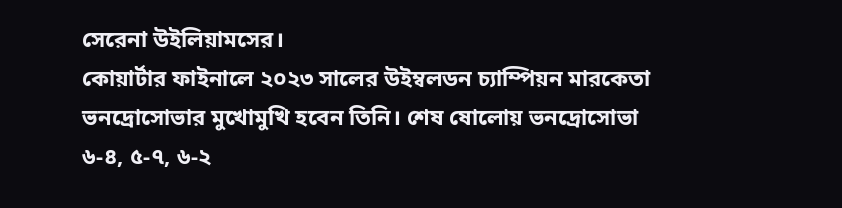সেরেনা উইলিয়ামসের।
কোয়ার্টার ফাইনালে ২০২৩ সালের উইম্বলডন চ্যাম্পিয়ন মারকেতা ভনদ্রোসোভার মুখোমুখি হবেন তিনি। শেষ ষোলোয় ভনদ্রোসোভা ৬-৪, ৫-৭, ৬-২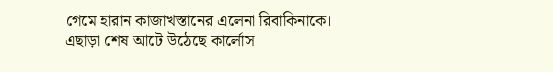গেমে হারান কাজাখস্তানের এলেনা রিবাকিনাকে।
এছাড়া শেষ আটে উঠেছে কার্লোস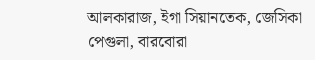আলকারাজ, ইগা সিয়ানতেক, জেসিকা পেগুলা, বারবোরা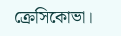ক্রেসিকোভা।